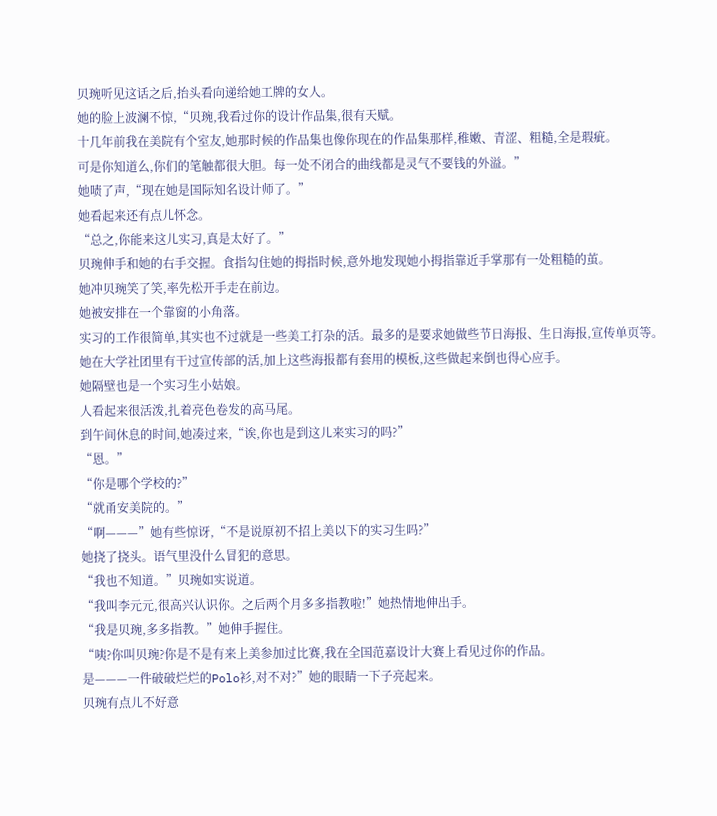贝琬听见这话之后,抬头看向递给她工牌的女人。
她的脸上波澜不惊,“贝琬,我看过你的设计作品集,很有天赋。
十几年前我在美院有个室友,她那时候的作品集也像你现在的作品集那样,稚嫩、青涩、粗糙,全是瑕疵。
可是你知道么,你们的笔触都很大胆。每一处不闭合的曲线都是灵气不要钱的外溢。”
她啧了声,“现在她是国际知名设计师了。”
她看起来还有点儿怀念。
“总之,你能来这儿实习,真是太好了。”
贝琬伸手和她的右手交握。食指勾住她的拇指时候,意外地发现她小拇指靠近手掌那有一处粗糙的茧。
她冲贝琬笑了笑,率先松开手走在前边。
她被安排在一个靠窗的小角落。
实习的工作很简单,其实也不过就是一些美工打杂的活。最多的是要求她做些节日海报、生日海报,宣传单页等。
她在大学社团里有干过宣传部的活,加上这些海报都有套用的模板,这些做起来倒也得心应手。
她隔壁也是一个实习生小姑娘。
人看起来很活泼,扎着亮色卷发的高马尾。
到午间休息的时间,她凑过来,“诶,你也是到这儿来实习的吗?”
“恩。”
“你是哪个学校的?”
“就甬安美院的。”
“啊———”她有些惊讶,“不是说原初不招上美以下的实习生吗?”
她挠了挠头。语气里没什么冒犯的意思。
“我也不知道。”贝琬如实说道。
“我叫李元元,很高兴认识你。之后两个月多多指教啦!”她热情地伸出手。
“我是贝琬,多多指教。”她伸手握住。
“咦?你叫贝琬?你是不是有来上美参加过比赛,我在全国范嘉设计大赛上看见过你的作品。
是———一件破破烂烂的Polo衫,对不对?”她的眼睛一下子亮起来。
贝琬有点儿不好意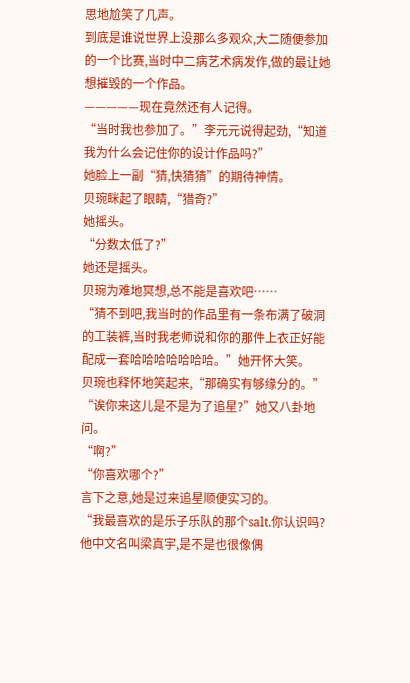思地尬笑了几声。
到底是谁说世界上没那么多观众,大二随便参加的一个比赛,当时中二病艺术病发作,做的最让她想摧毁的一个作品。
—————现在竟然还有人记得。
“当时我也参加了。”李元元说得起劲,“知道我为什么会记住你的设计作品吗?”
她脸上一副“猜,快猜猜”的期待神情。
贝琬眯起了眼睛,“猎奇?”
她摇头。
“分数太低了?”
她还是摇头。
贝琬为难地冥想,总不能是喜欢吧……
“猜不到吧,我当时的作品里有一条布满了破洞的工装裤,当时我老师说和你的那件上衣正好能配成一套哈哈哈哈哈哈哈。”她开怀大笑。
贝琬也释怀地笑起来,“那确实有够缘分的。”
“诶你来这儿是不是为了追星?”她又八卦地问。
“啊?”
“你喜欢哪个?”
言下之意,她是过来追星顺便实习的。
“我最喜欢的是乐子乐队的那个salt.你认识吗?他中文名叫梁真宇,是不是也很像偶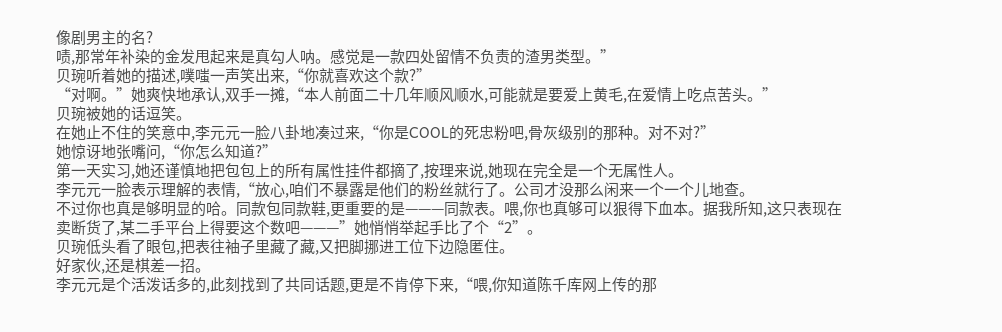像剧男主的名?
啧,那常年补染的金发甩起来是真勾人呐。感觉是一款四处留情不负责的渣男类型。”
贝琬听着她的描述,噗嗤一声笑出来,“你就喜欢这个款?”
“对啊。”她爽快地承认,双手一摊,“本人前面二十几年顺风顺水,可能就是要爱上黄毛,在爱情上吃点苦头。”
贝琬被她的话逗笑。
在她止不住的笑意中,李元元一脸八卦地凑过来,“你是COOL的死忠粉吧,骨灰级别的那种。对不对?”
她惊讶地张嘴问,“你怎么知道?”
第一天实习,她还谨慎地把包包上的所有属性挂件都摘了,按理来说,她现在完全是一个无属性人。
李元元一脸表示理解的表情,“放心,咱们不暴露是他们的粉丝就行了。公司才没那么闲来一个一个儿地查。
不过你也真是够明显的哈。同款包同款鞋,更重要的是———同款表。喂,你也真够可以狠得下血本。据我所知,这只表现在卖断货了,某二手平台上得要这个数吧———”她悄悄举起手比了个“2”。
贝琬低头看了眼包,把表往袖子里藏了藏,又把脚挪进工位下边隐匿住。
好家伙,还是棋差一招。
李元元是个活泼话多的,此刻找到了共同话题,更是不肯停下来,“喂,你知道陈千库网上传的那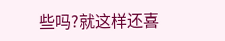些吗?就这样还喜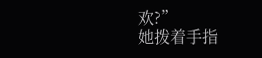欢?”
她拨着手指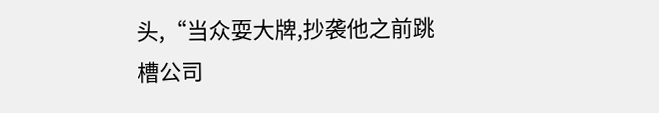头,“当众耍大牌,抄袭他之前跳槽公司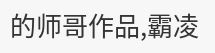的师哥作品,霸凌